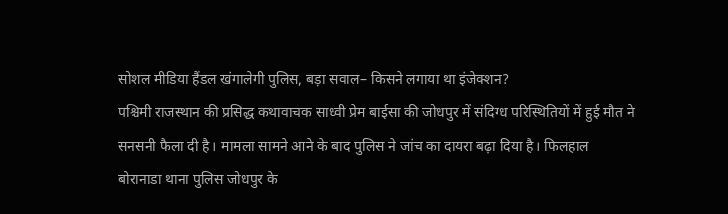सोशल मीडिया हैंडल खंगालेगी पुलिस, बड़ा सवाल– किसने लगाया था इंजेक्शन?
पश्चिमी राजस्थान की प्रसिद्ध कथावाचक साध्वी प्रेम बाईसा की जोधपुर में संदिग्ध परिस्थितियों में हुई मौत ने सनसनी फैला दी है। मामला सामने आने के बाद पुलिस ने जांच का दायरा बढ़ा दिया है। फिलहाल बोरानाडा थाना पुलिस जोधपुर के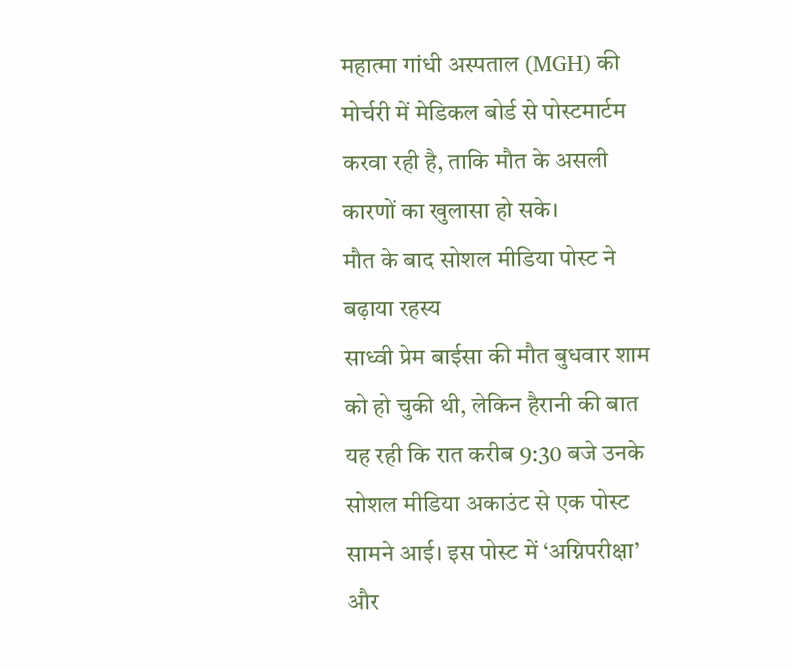महात्मा गांधी अस्पताल (MGH) की मोर्चरी में मेडिकल बोर्ड से पोस्टमार्टम करवा रही है, ताकि मौत के असली कारणों का खुलासा हो सके।
मौत के बाद सोशल मीडिया पोस्ट ने बढ़ाया रहस्य
साध्वी प्रेम बाईसा की मौत बुधवार शाम को हो चुकी थी, लेकिन हैरानी की बात यह रही कि रात करीब 9:30 बजे उनके सोशल मीडिया अकाउंट से एक पोस्ट सामने आई। इस पोस्ट में ‘अग्निपरीक्षा’ और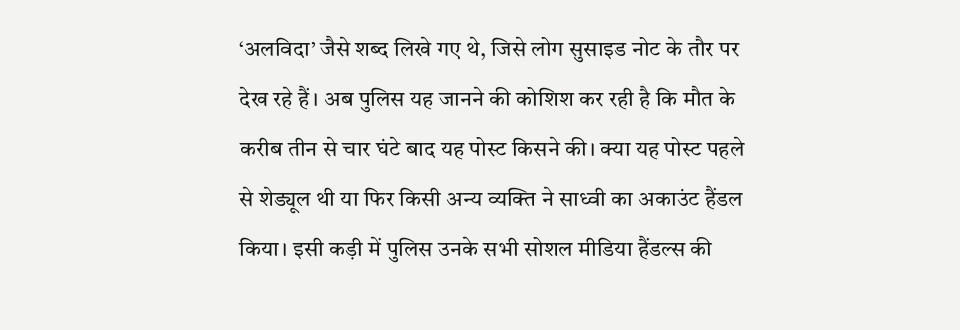‘अलविदा’ जैसे शब्द लिखे गए थे, जिसे लोग सुसाइड नोट के तौर पर देख रहे हैं। अब पुलिस यह जानने की कोशिश कर रही है कि मौत के करीब तीन से चार घंटे बाद यह पोस्ट किसने की। क्या यह पोस्ट पहले से शेड्यूल थी या फिर किसी अन्य व्यक्ति ने साध्वी का अकाउंट हैंडल किया। इसी कड़ी में पुलिस उनके सभी सोशल मीडिया हैंडल्स की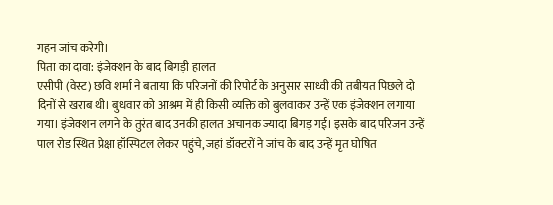गहन जांच करेगी।
पिता का दावा: इंजेक्शन के बाद बिगड़ी हालत
एसीपी (वेस्ट) छवि शर्मा ने बताया कि परिजनों की रिपोर्ट के अनुसार साध्वी की तबीयत पिछले दो दिनों से खराब थी। बुधवार को आश्रम में ही किसी व्यक्ति को बुलवाकर उन्हें एक इंजेक्शन लगाया गया। इंजेक्शन लगने के तुरंत बाद उनकी हालत अचानक ज्यादा बिगड़ गई। इसके बाद परिजन उन्हें पाल रोड स्थित प्रेक्षा हॉस्पिटल लेकर पहुंचे, जहां डॉक्टरों ने जांच के बाद उन्हें मृत घोषित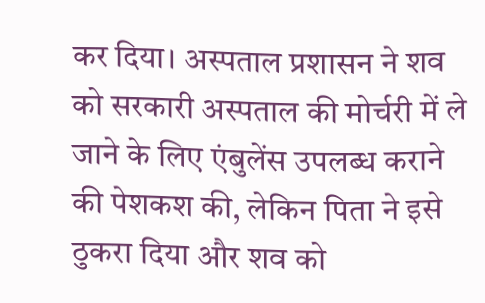कर दिया। अस्पताल प्रशासन ने शव को सरकारी अस्पताल की मोर्चरी में ले जाने के लिए एंबुलेंस उपलब्ध कराने की पेशकश की, लेकिन पिता ने इसे ठुकरा दिया और शव को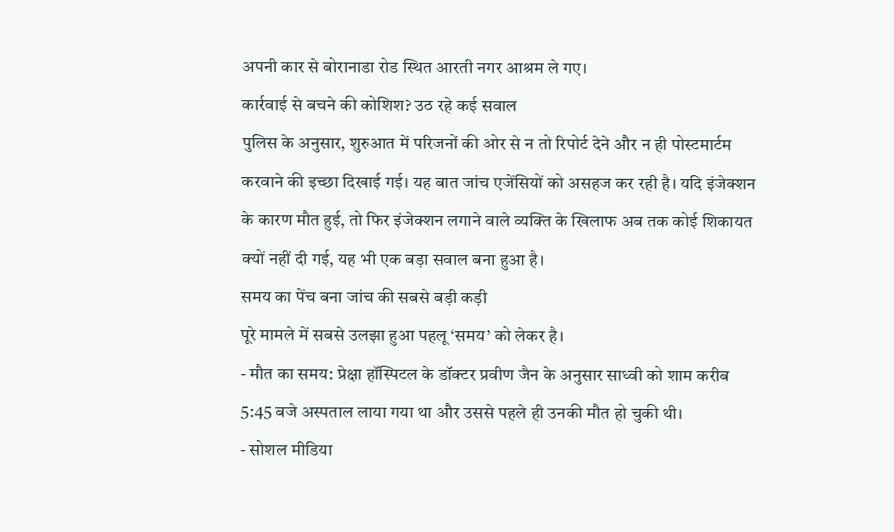अपनी कार से बोरानाडा रोड स्थित आरती नगर आश्रम ले गए।
कार्रवाई से बचने की कोशिश? उठ रहे कई सवाल
पुलिस के अनुसार, शुरुआत में परिजनों की ओर से न तो रिपोर्ट देने और न ही पोस्टमार्टम करवाने की इच्छा दिखाई गई। यह बात जांच एजेंसियों को असहज कर रही है। यदि इंजेक्शन के कारण मौत हुई, तो फिर इंजेक्शन लगाने वाले व्यक्ति के खिलाफ अब तक कोई शिकायत क्यों नहीं दी गई, यह भी एक बड़ा सवाल बना हुआ है।
समय का पेंच बना जांच की सबसे बड़ी कड़ी
पूरे मामले में सबसे उलझा हुआ पहलू ‘समय’ को लेकर है।
- मौत का समय: प्रेक्षा हॉस्पिटल के डॉक्टर प्रवीण जैन के अनुसार साध्वी को शाम करीब 5:45 बजे अस्पताल लाया गया था और उससे पहले ही उनकी मौत हो चुकी थी।
- सोशल मीडिया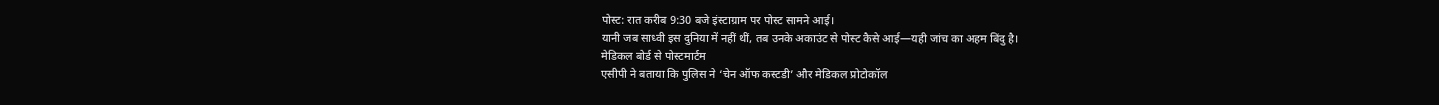पोस्ट: रात करीब 9:30 बजे इंस्टाग्राम पर पोस्ट सामने आई।
यानी जब साध्वी इस दुनिया में नहीं थीं, तब उनके अकाउंट से पोस्ट कैसे आई—यही जांच का अहम बिंदु है।
मेडिकल बोर्ड से पोस्टमार्टम
एसीपी ने बताया कि पुलिस ने ‘चेन ऑफ कस्टडी’ और मेडिकल प्रोटोकॉल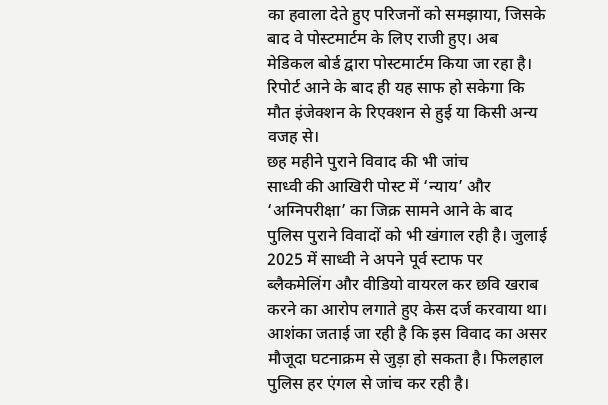का हवाला देते हुए परिजनों को समझाया, जिसके बाद वे पोस्टमार्टम के लिए राजी हुए। अब मेडिकल बोर्ड द्वारा पोस्टमार्टम किया जा रहा है। रिपोर्ट आने के बाद ही यह साफ हो सकेगा कि मौत इंजेक्शन के रिएक्शन से हुई या किसी अन्य वजह से।
छह महीने पुराने विवाद की भी जांच
साध्वी की आखिरी पोस्ट में ‘न्याय’ और ‘अग्निपरीक्षा’ का जिक्र सामने आने के बाद पुलिस पुराने विवादों को भी खंगाल रही है। जुलाई 2025 में साध्वी ने अपने पूर्व स्टाफ पर ब्लैकमेलिंग और वीडियो वायरल कर छवि खराब करने का आरोप लगाते हुए केस दर्ज करवाया था। आशंका जताई जा रही है कि इस विवाद का असर मौजूदा घटनाक्रम से जुड़ा हो सकता है। फिलहाल पुलिस हर एंगल से जांच कर रही है।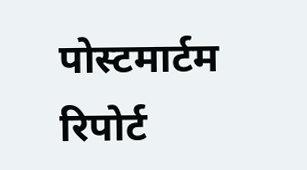पोस्टमार्टम रिपोर्ट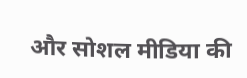और सोशल मीडिया की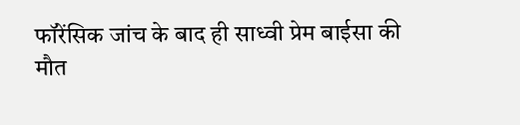फॉरेंसिक जांच के बाद ही साध्वी प्रेम बाईसा की मौत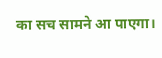का सच सामने आ पाएगा।